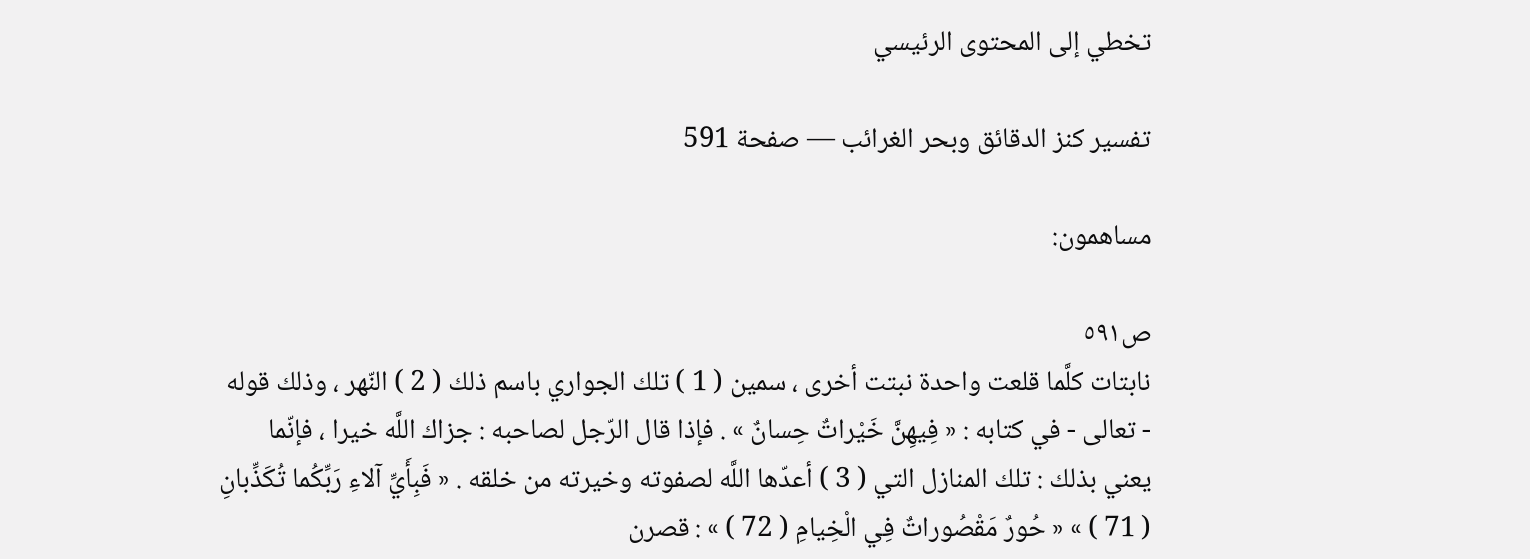تخطي إلى المحتوى الرئيسي

تفسير كنز الدقائق وبحر الغرائب — صفحة 591

مساهمون:

ص٥٩١
نابتات كلَّما قلعت واحدة نبتت أخرى ، سمين ( 1 ) تلك الجواري باسم ذلك ( 2 ) النّهر ، وذلك قوله - تعالى - في كتابه : « فِيهِنَّ خَيْراتٌ حِسانٌ » . فإذا قال الرّجل لصاحبه : جزاك اللَّه خيرا ، فإنّما يعني بذلك : تلك المنازل التي ( 3 ) أعدّها اللَّه لصفوته وخيرته من خلقه . « فَبِأَيِّ آلاءِ رَبِّكُما تُكَذِّبانِ ( 71 ) » « حُورٌ مَقْصُوراتٌ فِي الْخِيامِ ( 72 ) » : قصرن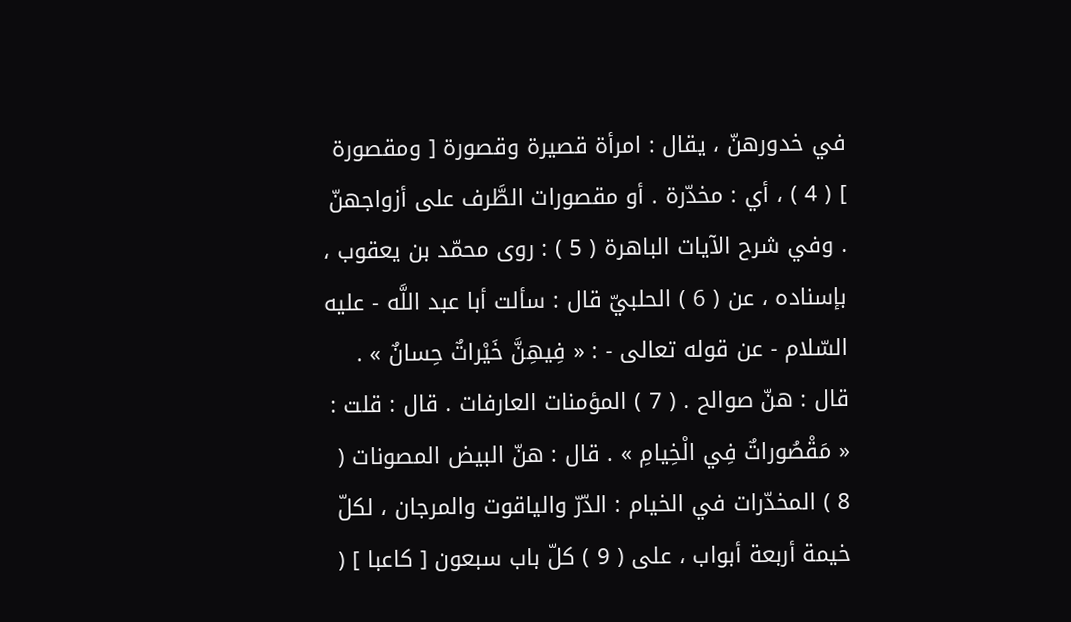في خدورهنّ ، يقال : امرأة قصيرة وقصورة [ ومقصورة ] ( 4 ) ، أي : مخدّرة . أو مقصورات الطَّرف على أزواجهنّ . وفي شرح الآيات الباهرة ( 5 ) : روى محمّد بن يعقوب ، بإسناده ، عن ( 6 ) الحلبيّ قال : سألت أبا عبد اللَّه - عليه السّلام - عن قوله تعالى - : « فِيهِنَّ خَيْراتٌ حِسانٌ » . قال : هنّ صوالح . ( 7 ) المؤمنات العارفات . قال : قلت : « مَقْصُوراتٌ فِي الْخِيامِ » . قال : هنّ البيض المصونات ( 8 ) المخدّرات في الخيام : الدّرّ والياقوت والمرجان ، لكلّ خيمة أربعة أبواب ، على ( 9 ) كلّ باب سبعون [ كاعبا ] (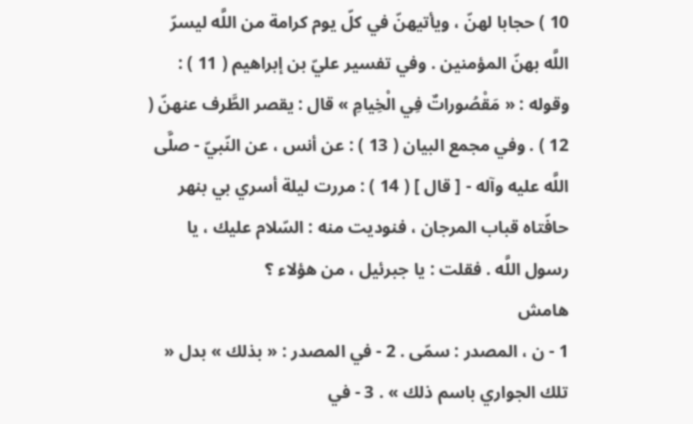10 ) حجابا لهنّ ، ويأتيهنّ في كلّ يوم كرامة من اللَّه ليسرّ اللَّه بهنّ المؤمنين . وفي تفسير عليّ بن إبراهيم ( 11 ) : وقوله : « مَقْصُوراتٌ فِي الْخِيامِ » قال : يقصر الطَّرف عنهنّ ( 12 ) . وفي مجمع البيان ( 13 ) : عن أنس ، عن النّبيّ - صلَّى اللَّه عليه وآله - [ قال ] ( 14 ) : مررت ليلة أسري بي بنهر حافّتاه قباب المرجان ، فنوديت منه : السّلام عليك ، يا رسول اللَّه . فقلت : يا جبرئيل ، من هؤلاء ؟
هامش
1 - ن ، المصدر : سمّى . 2 - في المصدر : « بذلك » بدل « تلك الجواري باسم ذلك » . 3 - في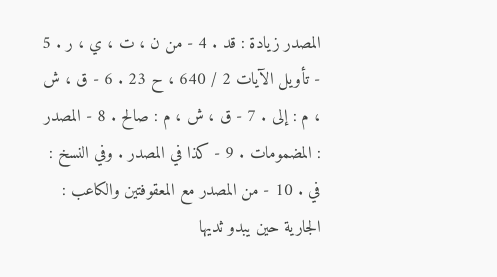المصدر زيادة : قد . 4 - من ن ، ت ، ي ، ر . 5 - تأويل الآيات 2 / 640 ، ح 23 . 6 - ق ، ش ، م : إلى . 7 - ق ، ش ، م : صالح . 8 - المصدر : المضمومات . 9 - كذا في المصدر . وفي النسخ : في . 10 - من المصدر مع المعقوفتين والكاعب : الجارية حين يبدو ثديها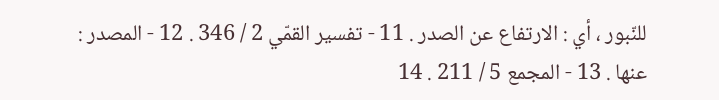للنّبور ، أي : الارتفاع عن الصدر . 11 - تفسير القمّي 2 / 346 . 12 - المصدر : عنها . 13 - المجمع 5 / 211 . 14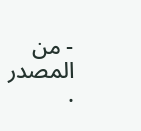- من المصدر .